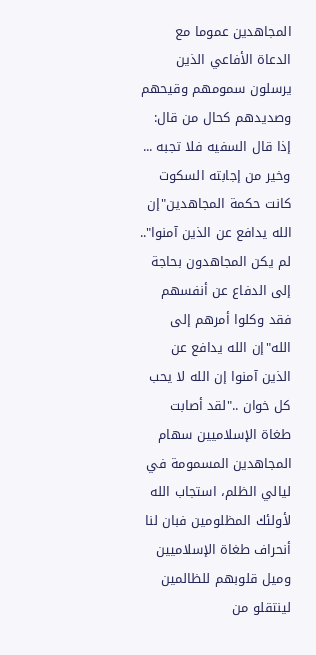المجاهدين عموما مع الدعاة الأفاعي الذين يرسلون سمومهم وقيحهم وصديدهم كحال من قال:
إذا قال السفيه فلا تجبه ... وخير من إجابته السكوت
كانت حكمة المجاهدين"إن الله يدافع عن الذين آمنوا"..
لم يكن المجاهدون بحاجة إلى الدفاع عن أنفسهم فقد وكلوا أمرهم إلى الله"إن الله يدافع عن الذين آمنوا إن الله لا يحب كل خوان .."لقد أصابت طغاة الإسلاميين سهام المجاهدين المسمومة في ليالي الظلم، استجاب الله لأولئك المظلومين فبان لنا أنحراف طغاة الإسلاميين وميل قلوبهم للظالمين لينتقلو من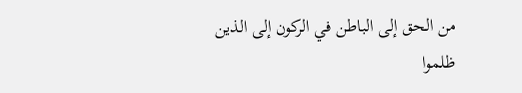من الحق إلى الباطن في الركون إلى الذين ظلموا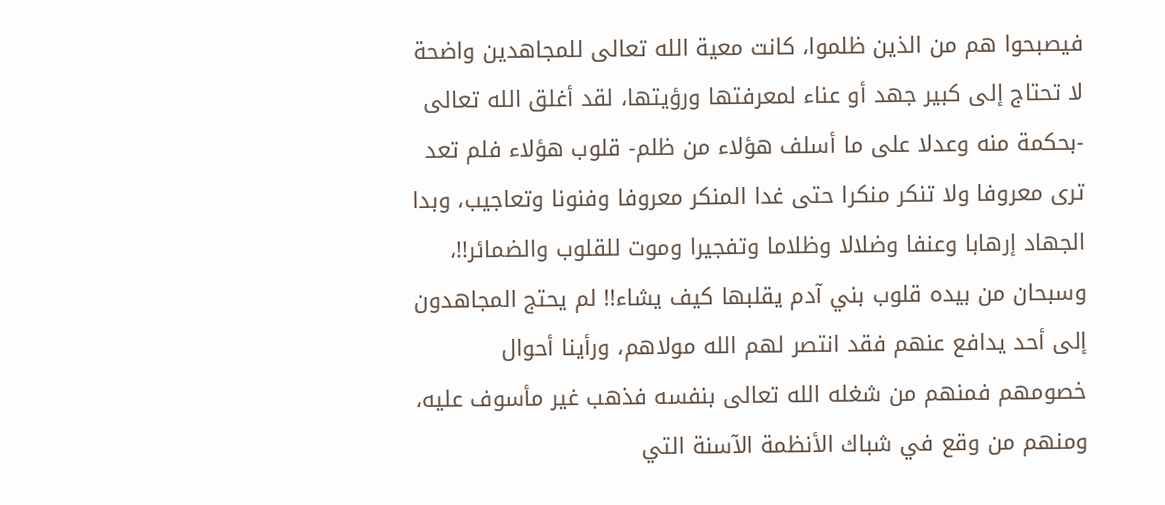فيصبحوا هم من الذين ظلموا، كانت معية الله تعالى للمجاهدين واضحة لا تحتاج إلى كبير جهد أو عناء لمعرفتها ورؤيتها، لقد أغلق الله تعالى -بحكمة منه وعدلا على ما أسلف هؤلاء من ظلم- قلوب هؤلاء فلم تعد ترى معروفا ولا تنكر منكرا حتى غدا المنكر معروفا وفنونا وتعاجيب، وبدا الجهاد إرهابا وعنفا وضلالا وظلاما وتفجيرا وموت للقلوب والضمائر!!، وسبحان من بيده قلوب بني آدم يقلبها كيف يشاء!! لم يحتج المجاهدون إلى أحد يدافع عنهم فقد انتصر لهم الله مولاهم، ورأينا أحوال خصومهم فمنهم من شغله الله تعالى بنفسه فذهب غير مأسوف عليه، ومنهم من وقع في شباك الأنظمة الآسنة التي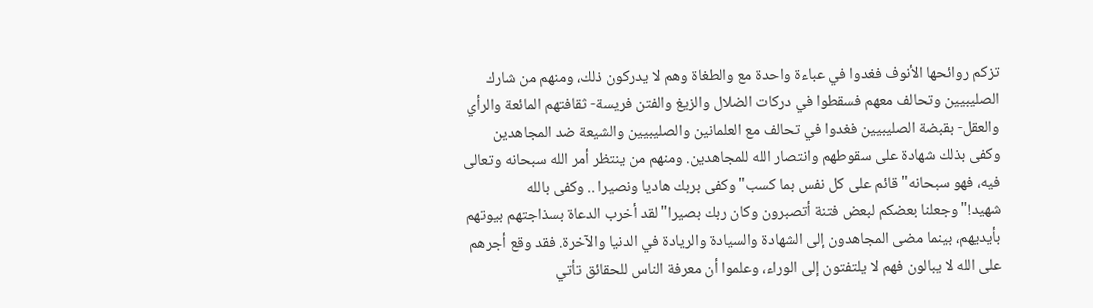تزكم روائحها الأنوف فغدوا في عباءة واحدة مع والطغاة وهم لا يدركون ذلك، ومنهم من شارك الصليبيين وتحالف معهم فسقطوا في دركات الضلال والزيغ والفتن فريسة- ثقافتهم المائعة والرأي والعقل- بقبضة الصليبيين فغدوا في تحالف مع العلمانين والصليبيين والشيعة ضد المجاهدين وكفى بذلك شهادة على سقوطهم وانتصار الله للمجاهدين. ومنهم من ينتظر أمر الله سبحانه وتعالى فيه، فهو سبحانه"قائم على كل نفس بما كسب"وكفى بربك هاديا ونصيرا .. وكفى بالله شهيد!"وجعلنا بعضكم لبعض فتنة أتصبرون وكان ربك بصيرا"لقد أخرب الدعاة بسذاجتهم بيوتهم بأيديهم، بينما مضى المجاهدون إلى الشهادة والسيادة والريادة في الدنيا والآخرة. فقد وقع أجرهم على الله لا يبالون فهم لا يلتفتون إلى الوراء، وعلموا أن معرفة الناس للحقائق تأتي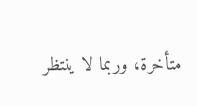متأخرة، وربما لا ينتظر